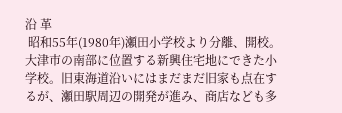沿 革
 昭和55年(1980年)瀬田小学校より分離、開校。大津市の南部に位置する新興住宅地にできた小学校。旧東海道沿いにはまだまだ旧家も点在するが、瀬田駅周辺の開発が進み、商店なども多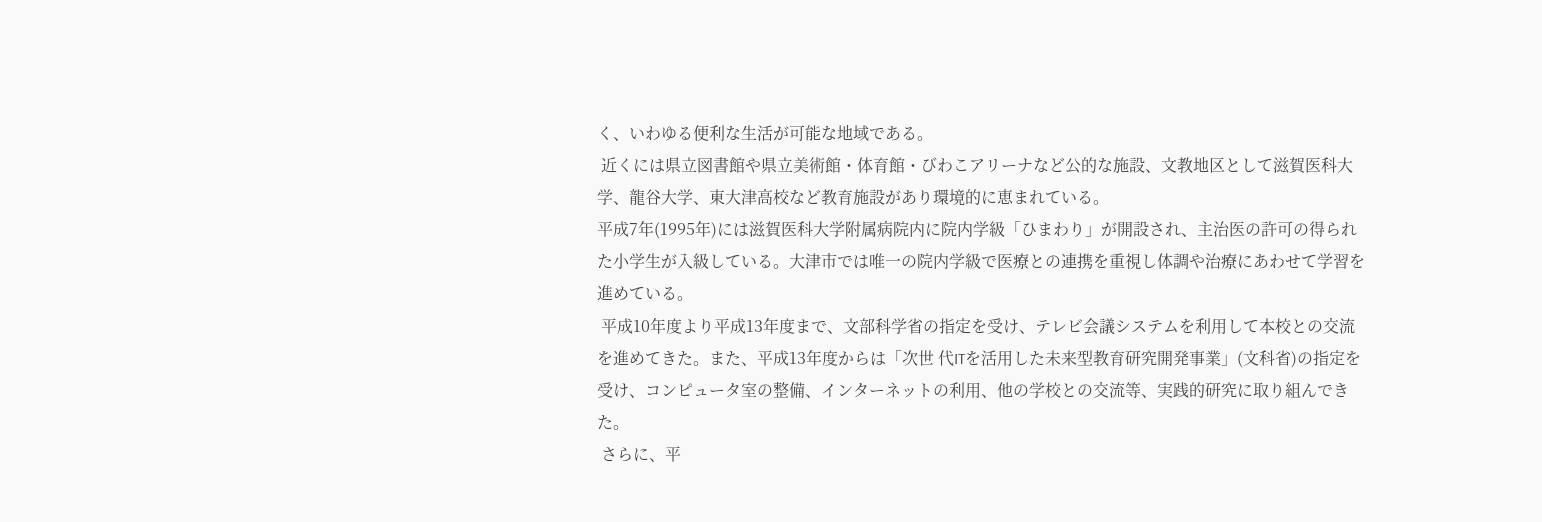く、いわゆる便利な生活が可能な地域である。
 近くには県立図書館や県立美術館・体育館・びわこアリーナなど公的な施設、文教地区として滋賀医科大学、龍谷大学、東大津高校など教育施設があり環境的に恵まれている。
平成7年(1995年)には滋賀医科大学附属病院内に院内学級「ひまわり」が開設され、主治医の許可の得られた小学生が入級している。大津市では唯一の院内学級で医療との連携を重視し体調や治療にあわせて学習を進めている。
 平成10年度より平成13年度まで、文部科学省の指定を受け、テレビ会議システムを利用して本校との交流を進めてきた。また、平成13年度からは「次世 代ITを活用した未来型教育研究開発事業」(文科省)の指定を受け、コンピュータ室の整備、インターネットの利用、他の学校との交流等、実践的研究に取り組んできた。
 さらに、平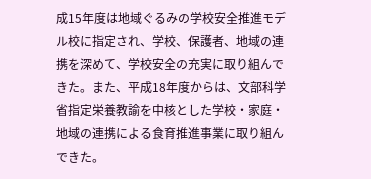成15年度は地域ぐるみの学校安全推進モデル校に指定され、学校、保護者、地域の連携を深めて、学校安全の充実に取り組んできた。また、平成18年度からは、文部科学省指定栄養教諭を中核とした学校・家庭・地域の連携による食育推進事業に取り組んできた。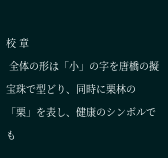校 章
 全体の形は「小」の字を唐橋の擬宝珠で型どり、同時に栗林の「栗」を表し、健康のシンボルでも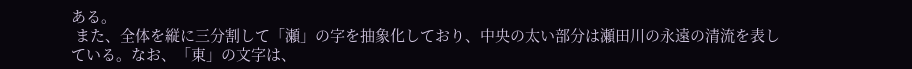ある。
 また、全体を縦に三分割して「瀬」の字を抽象化しており、中央の太い部分は瀬田川の永遠の清流を表している。なお、「東」の文字は、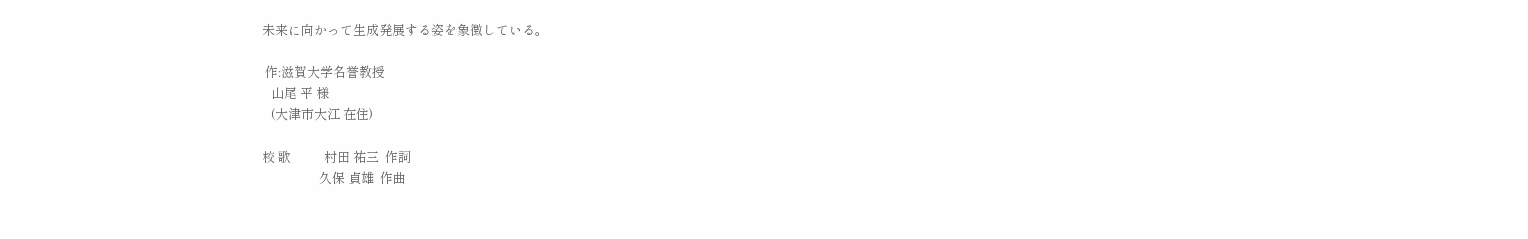未来に向かって生成発展する姿を象徴している。

 作:滋賀大学名誉教授
   山尾 平 様
   (大津市大江 在住)

校 歌           村田 祐三  作詞
                   久保 貞雄  作曲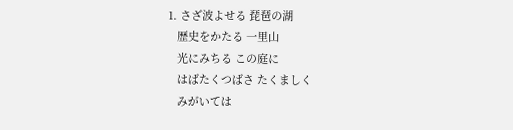1. さざ波よせる 琵琶の湖
   歴史をかたる 一里山
   光にみちる この庭に
   はばたくつばさ たくましく
   みがいては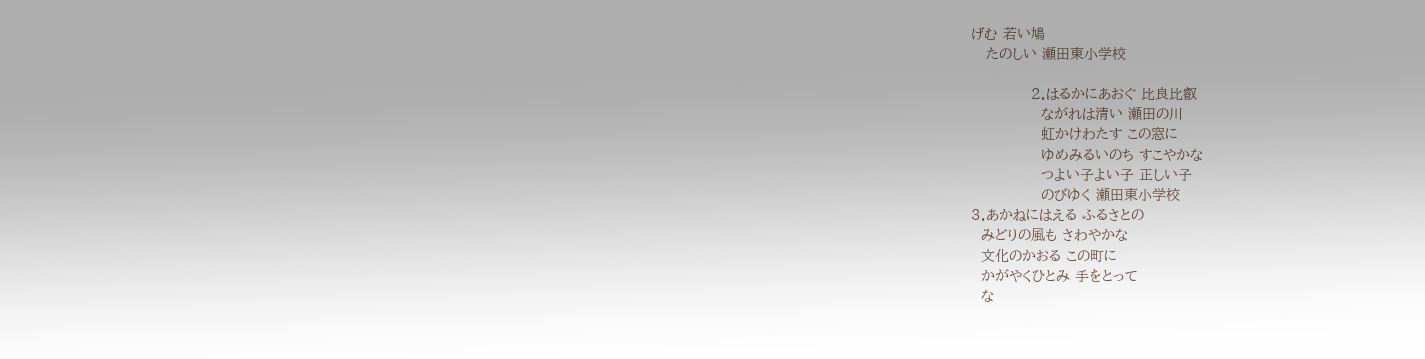げむ 若い鳩
   たのしい 瀬田東小学校

            2.はるかにあおぐ 比良比叡
              ながれは清い 瀬田の川
              虹かけわたす この窓に
              ゆめみるいのち すこやかな
              つよい子よい子 正しい子
              のびゆく 瀬田東小学校
3.あかねにはえる ふるさとの
  みどりの風も さわやかな
  文化のかおる この町に
  かがやくひとみ 手をとって
  な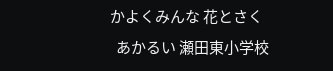かよくみんな 花とさく
  あかるい 瀬田東小学校